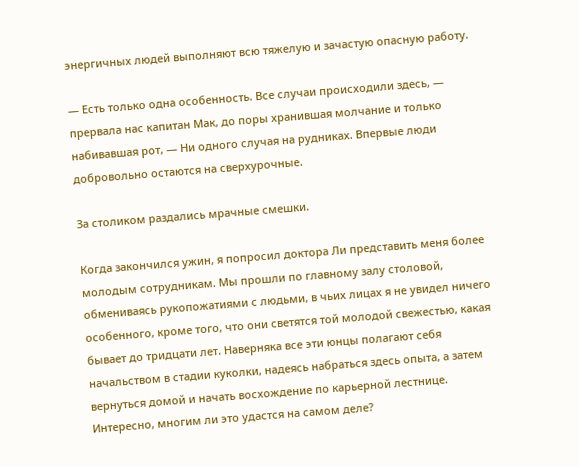энергичных людей выполняют всю тяжелую и зачастую опасную работу.

— Есть только одна особенность. Все случаи происходили здесь, — прервала нас капитан Мак, до поры хранившая молчание и только набивавшая рот, — Ни одного случая на рудниках. Впервые люди добровольно остаются на сверхурочные.

За столиком раздались мрачные смешки.

Когда закончился ужин, я попросил доктора Ли представить меня более молодым сотрудникам. Мы прошли по главному залу столовой, обмениваясь рукопожатиями с людьми, в чьих лицах я не увидел ничего особенного, кроме того, что они светятся той молодой свежестью, какая бывает до тридцати лет. Наверняка все эти юнцы полагают себя начальством в стадии куколки, надеясь набраться здесь опыта, а затем вернуться домой и начать восхождение по карьерной лестнице. Интересно, многим ли это удастся на самом деле?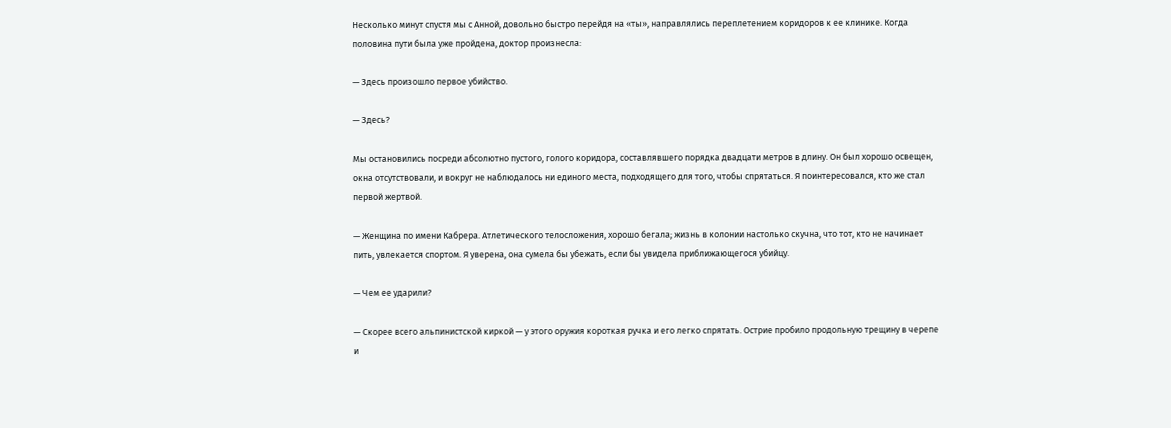Несколько минут спустя мы с Анной, довольно быстро перейдя на «ты», направлялись переплетением коридоров к ее клинике. Когда половина пути была уже пройдена, доктор произнесла:

— Здесь произошло первое убийство.

— Здесь?

Мы остановились посреди абсолютно пустого, голого коридора, составлявшего порядка двадцати метров в длину. Он был хорошо освещен, окна отсутствовали, и вокруг не наблюдалось ни единого места, подходящего для того, чтобы спрятаться. Я поинтересовался, кто же стал первой жертвой.

— Женщина по имени Кабрера. Атлетического телосложения, хорошо бегала; жизнь в колонии настолько скучна, что тот, кто не начинает пить, увлекается спортом. Я уверена, она сумела бы убежать, если бы увидела приближающегося убийцу.

— Чем ее ударили?

— Скорее всего альпинистской киркой — у этого оружия короткая ручка и его легко спрятать. Острие пробило продольную трещину в черепе и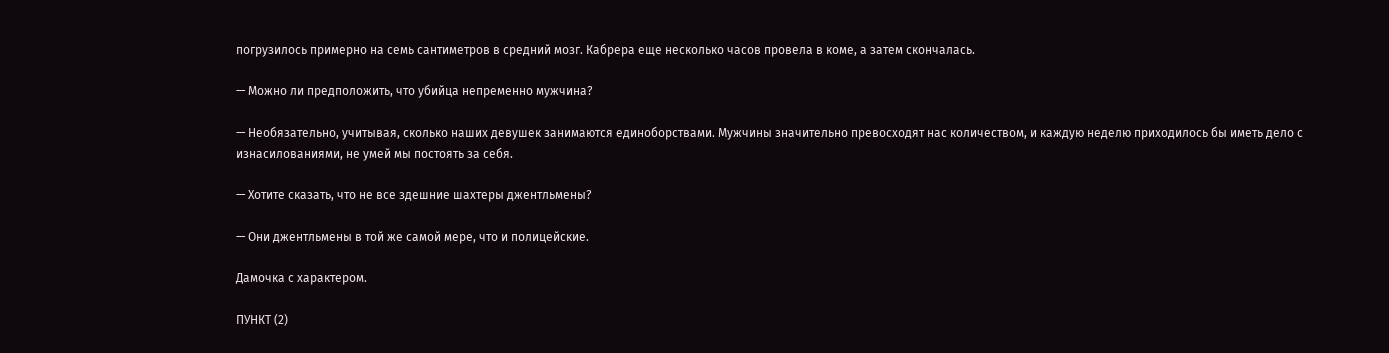погрузилось примерно на семь сантиметров в средний мозг. Кабрера еще несколько часов провела в коме, а затем скончалась.

— Можно ли предположить, что убийца непременно мужчина?

— Необязательно, учитывая, сколько наших девушек занимаются единоборствами. Мужчины значительно превосходят нас количеством, и каждую неделю приходилось бы иметь дело с изнасилованиями, не умей мы постоять за себя.

— Хотите сказать, что не все здешние шахтеры джентльмены?

— Они джентльмены в той же самой мере, что и полицейские.

Дамочка с характером.

ПУНКТ (2)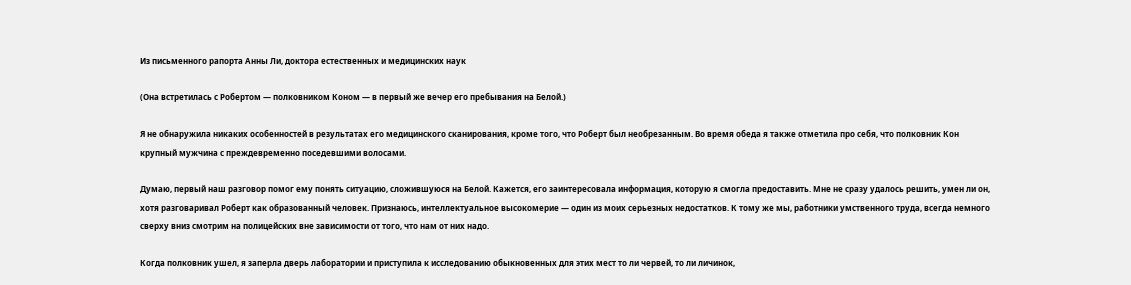Из письменного рапорта Анны Ли, доктора естественных и медицинских наук

(Она встретилась с Робертом — полковником Коном — в первый же вечер его пребывания на Белой.)

Я не обнаружила никаких особенностей в результатах его медицинского сканирования, кроме того, что Роберт был необрезанным. Во время обеда я также отметила про себя, что полковник Кон крупный мужчина с преждевременно поседевшими волосами.

Думаю, первый наш разговор помог ему понять ситуацию, сложившуюся на Белой. Кажется, его заинтересовала информация, которую я смогла предоставить. Мне не сразу удалось решить, умен ли он, хотя разговаривал Роберт как образованный человек. Признаюсь, интеллектуальное высокомерие — один из моих серьезных недостатков. К тому же мы, работники умственного труда, всегда немного сверху вниз смотрим на полицейских вне зависимости от того, что нам от них надо.

Когда полковник ушел, я заперла дверь лаборатории и приступила к исследованию обыкновенных для этих мест то ли червей, то ли личинок,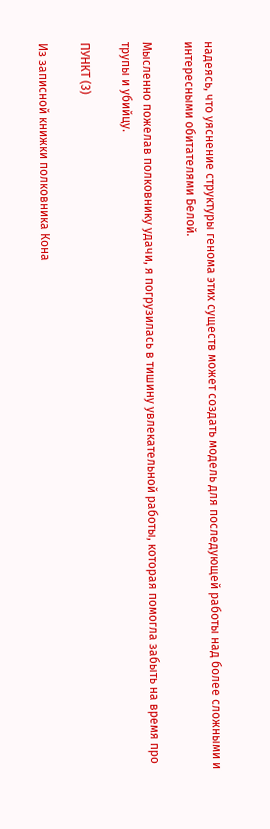надеясь, что уяснение структуры генома этих существ может создать модель для последующей работы над более сложными и интересными обитателями Белой.

Мысленно пожелав полковнику удачи, я погрузилась в тишину увлекательной работы, которая помогла забыть на время про трупы и убийцу.

ПУНКТ (3)

Из записной книжки полковника Кона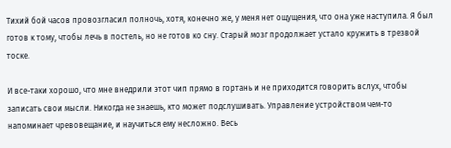Тихий бой часов провозгласил полночь, хотя, конечно же, у меня нет ощущения, что она уже наступила. Я был готов к тому, чтобы лечь в постель, но не готов ко сну. Старый мозг продолжает устало кружить в трезвой тоске.

И все-таки хорошо, что мне внедрили этот чип прямо в гортань и не приходится говорить вслух, чтобы записать свои мысли. Никогда не знаешь, кто может подслушивать. Управление устройством чем-то напоминает чревовещание, и научиться ему несложно. Весь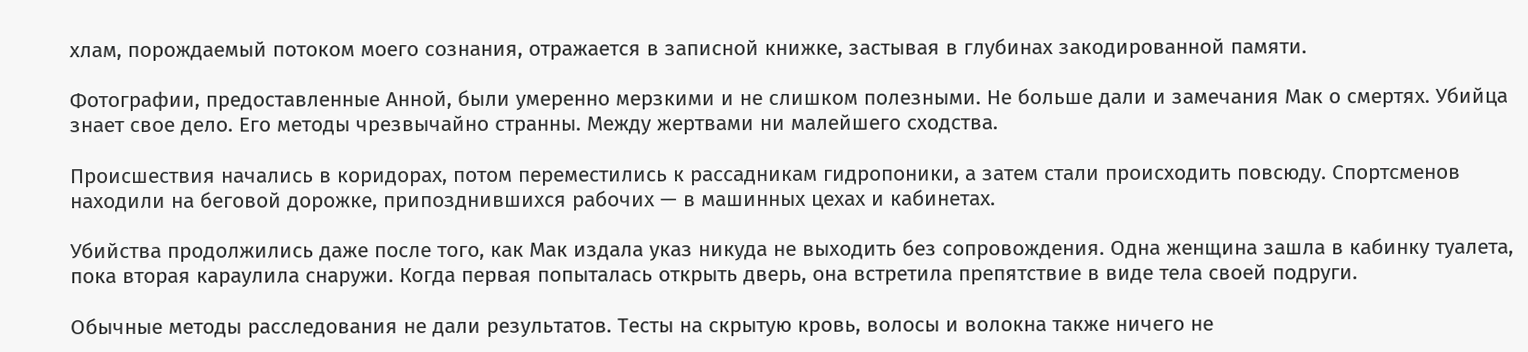хлам, порождаемый потоком моего сознания, отражается в записной книжке, застывая в глубинах закодированной памяти.

Фотографии, предоставленные Анной, были умеренно мерзкими и не слишком полезными. Не больше дали и замечания Мак о смертях. Убийца знает свое дело. Его методы чрезвычайно странны. Между жертвами ни малейшего сходства.

Происшествия начались в коридорах, потом переместились к рассадникам гидропоники, а затем стали происходить повсюду. Спортсменов находили на беговой дорожке, припозднившихся рабочих — в машинных цехах и кабинетах.

Убийства продолжились даже после того, как Мак издала указ никуда не выходить без сопровождения. Одна женщина зашла в кабинку туалета, пока вторая караулила снаружи. Когда первая попыталась открыть дверь, она встретила препятствие в виде тела своей подруги.

Обычные методы расследования не дали результатов. Тесты на скрытую кровь, волосы и волокна также ничего не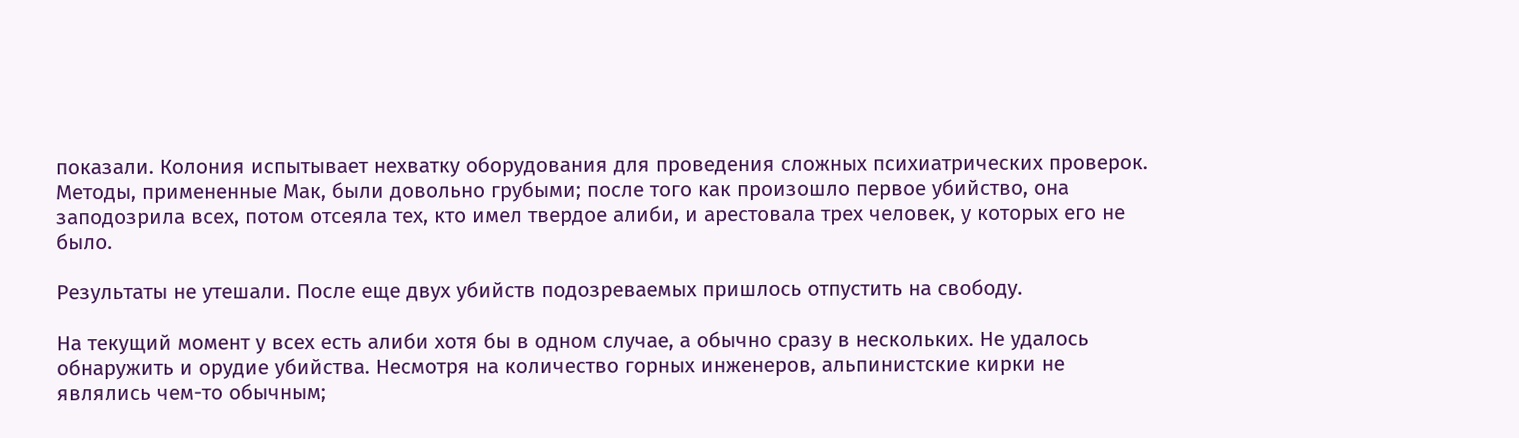показали. Колония испытывает нехватку оборудования для проведения сложных психиатрических проверок. Методы, примененные Мак, были довольно грубыми; после того как произошло первое убийство, она заподозрила всех, потом отсеяла тех, кто имел твердое алиби, и арестовала трех человек, у которых его не было.

Результаты не утешали. После еще двух убийств подозреваемых пришлось отпустить на свободу.

На текущий момент у всех есть алиби хотя бы в одном случае, а обычно сразу в нескольких. Не удалось обнаружить и орудие убийства. Несмотря на количество горных инженеров, альпинистские кирки не являлись чем-то обычным;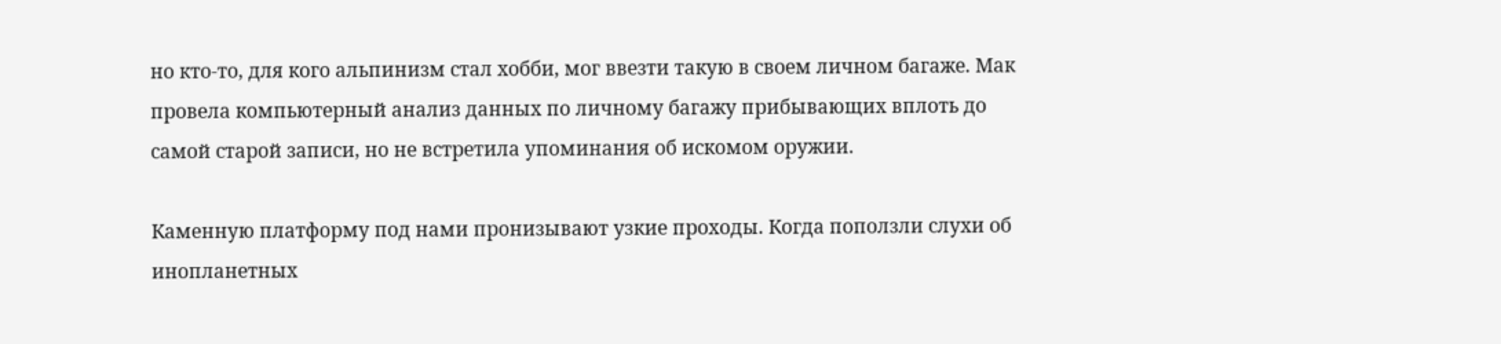но кто-то, для кого альпинизм стал хобби, мог ввезти такую в своем личном багаже. Мак провела компьютерный анализ данных по личному багажу прибывающих вплоть до самой старой записи, но не встретила упоминания об искомом оружии.

Каменную платформу под нами пронизывают узкие проходы. Когда поползли слухи об инопланетных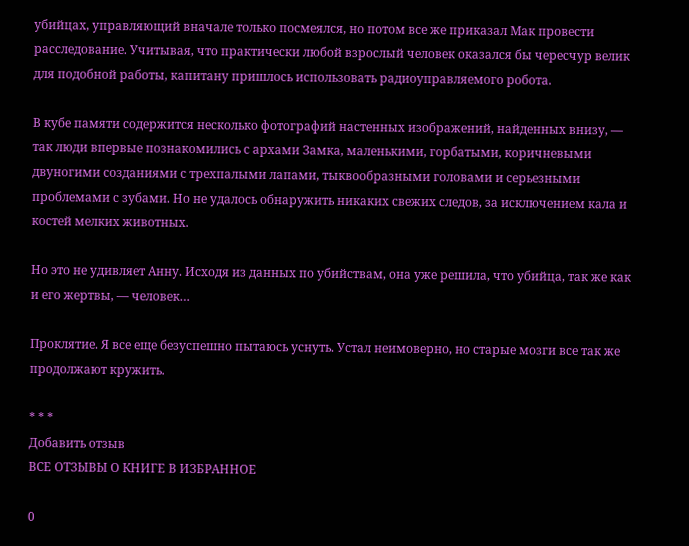убийцах, управляющий вначале только посмеялся, но потом все же приказал Мак провести расследование. Учитывая, что практически любой взрослый человек оказался бы чересчур велик для подобной работы, капитану пришлось использовать радиоуправляемого робота.

В кубе памяти содержится несколько фотографий настенных изображений, найденных внизу, — так люди впервые познакомились с архами Замка, маленькими, горбатыми, коричневыми двуногими созданиями с трехпалыми лапами, тыквообразными головами и серьезными проблемами с зубами. Но не удалось обнаружить никаких свежих следов, за исключением кала и костей мелких животных.

Но это не удивляет Анну. Исходя из данных по убийствам, она уже решила, что убийца, так же как и его жертвы, — человек…

Проклятие. Я все еще безуспешно пытаюсь уснуть. Устал неимоверно, но старые мозги все так же продолжают кружить.

* * *
Добавить отзыв
ВСЕ ОТЗЫВЫ О КНИГЕ В ИЗБРАННОЕ

0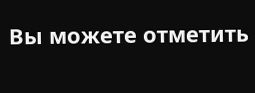Вы можете отметить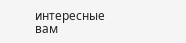интересные вам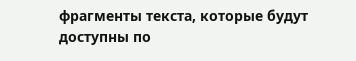фрагменты текста, которые будут доступны по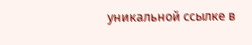уникальной ссылке в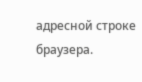адресной строке браузера.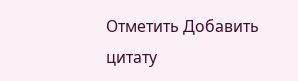Отметить Добавить цитату